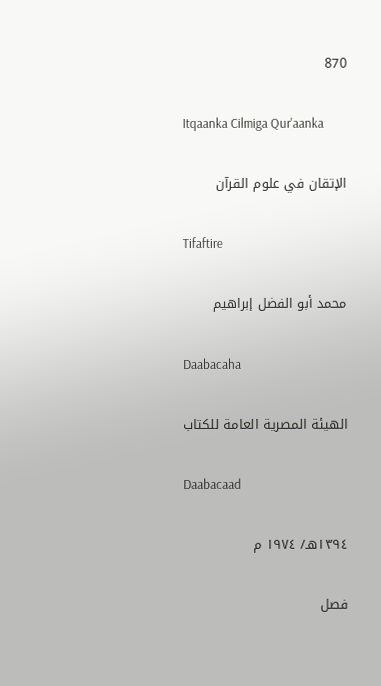870

Itqaanka Cilmiga Qur'aanka

الإتقان في علوم القرآن

Tifaftire

محمد أبو الفضل إبراهيم

Daabacaha

الهيئة المصرية العامة للكتاب

Daabacaad

١٣٩٤هـ/ ١٩٧٤ م

فصل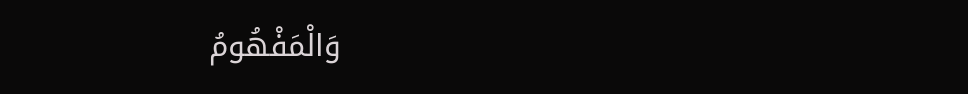وَالْمَفْهُومُ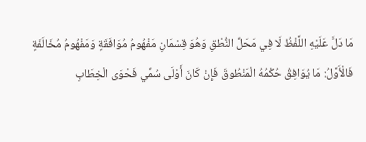مَا دَلَّ عَلَيْهِ اللَّفْظُ لَا فِي مَحَلِّ النُّطْقِ وَهُوَ قِسْمَانِ مَفْهُومُ مُوَافَقَةٍ وَمَفْهُومُ مُخَالَفَةٍ
فَالْأَوَّلُ: مَا يُوَافِقُ حُكْمُهُ الْمَنْطُوقَ فَإِنْ كَانَ أَوْلَى سُمِّي فَحْوَى الْخِطَابِ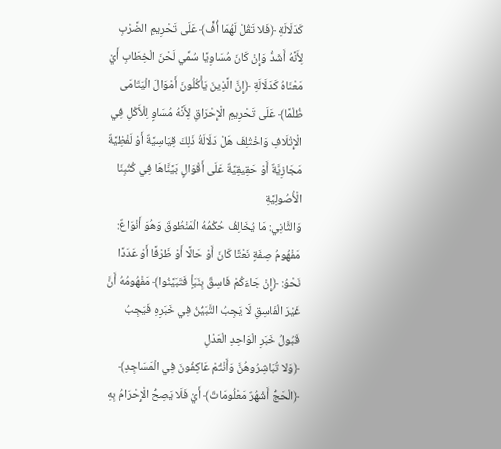كَدَلَالَةِ ﴿فَلا تَقُلْ لَهُمَا أُفٍّ﴾ عَلَى تَحْرِيمِ الضَّرْبِ لِأَنَّهُ أَشَدُّ وَإِنْ كَانَ مُسَاوِيًا سُمِّي لَحْنَ الْخِطَابِ أَيْ مَعْنَاهُ كَدَلَالَةِ ﴿إِنَّ الَّذِينَ يَأْكُلُونَ أَمْوَالَ الْيَتَامَى ظُلْمًا﴾ عَلَى تَحْرِيمِ الْإِحْرَاقِ لِأَنَّهُ مُسَاوٍ لِلْأَكْلِ فِي الْإِتْلَافِ وَاخْتُلِفَ هَلْ دَلَالَةُ ذَلِكَ قِيَاسِيَّةٌ أَوْ لَفْظِيَّةٌ مَجَازِيَّةٌ أَوْ حَقِيقِيَّةٌ عَلَى أَقْوَالٍ بَيَّنَّاهَا فِي كُتُبِنَا الْأُصُولِيَّةِ
وَالثَّانِي: مَا يُخَالِفُ حُكْمُهُ الْمَنْطُوقَ وَهُوَ أَنْوَاعٌ:
مَفْهُومُ صِفَةٍ نَعْتًا كَانَ أَوْ حَالًا أَوْ ظَرْفًا أَوْ عَدَدًا نَحْوُ: ﴿إِنْ جَاءَكُمْ فَاسِقٌ بِنَبَأٍ فَتَبَيَّنُوا﴾ مَفْهُومُهُ أَنَّ غَيْرَ الْفَاسِقِ لَا يَجِبُ التَّبَيُّنُ فِي خَبَرِهِ فَيَجِبُ قَبُولُ خَبَرِ الْوَاحِدِ الْعَدْلِ
﴿وَلا تُبَاشِرُوهُنَّ وَأَنْتُمْ عَاكِفُونَ فِي الْمَسَاجِدِ﴾ ﴿الْحَجُّ أَشْهُرٌ مَعْلُومَاتٌ﴾ أَيْ فَلَا يَصِحُّ الْإِحْرَامُ بِهِ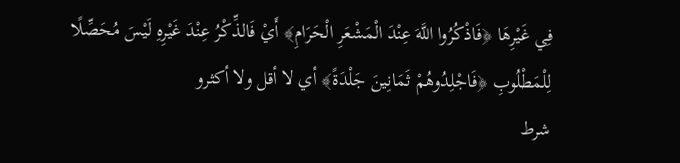فِي غَيْرِهَا ﴿فَاذْكُرُوا اللَّهَ عِنْدَ الْمَشْعَرِ الْحَرَامِ﴾ أَيْ فَالذِّكْرُ عِنْدَ غَيْرِهِ لَيْسَ مُحَصِّلًا لِلْمَطْلُوبِ ﴿فَاجْلِدُوهُمْ ثَمَانِينَ جَلْدَةً﴾ أي لا أقل ولا أكثرو
شرط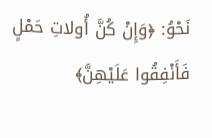نَحْوُ: ﴿وَإِنْ كُنَّ أُولاتِ حَمْلٍ فَأَنْفِقُوا عَلَيْهِنَّ﴾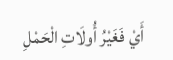أَيْ فَغَيْرُ أُولَاتِ الْحَمْلِ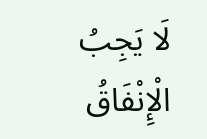لَا يَجِبُ الْإِنْفَاقُ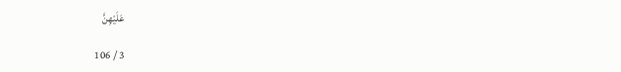عَلَيْهِنَّ

3 / 106